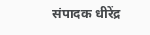संपादक धीरेंद्र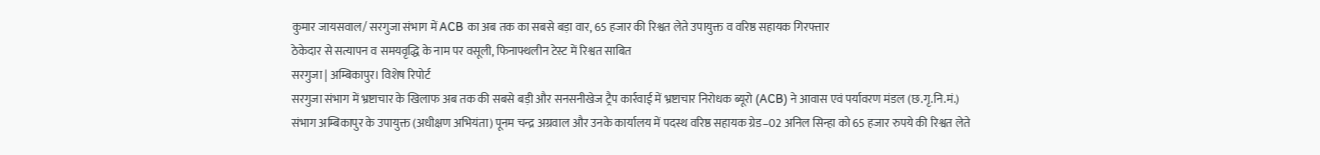कुमार जायसवाल/ सरगुजा संभाग में ACB का अब तक का सबसे बड़ा वार, 65 हजार की रिश्वत लेते उपायुक्त व वरिष्ठ सहायक गिरफ्तार
ठेकेदार से सत्यापन व समयवृद्धि के नाम पर वसूली, फिनाफ्थलीन टेस्ट में रिश्वत साबित
सरगुजा | अम्बिकापुर। विशेष रिपोर्ट
सरगुजा संभाग में भ्रष्टाचार के खिलाफ अब तक की सबसे बड़ी और सनसनीखेज ट्रैप कार्रवाई में भ्रष्टाचार निरोधक ब्यूरो (ACB) ने आवास एवं पर्यावरण मंडल (छ.गृ.नि.मं.) संभाग अम्बिकापुर के उपायुक्त (अधीक्षण अभियंता) पूनम चन्द्र अग्रवाल और उनके कार्यालय में पदस्थ वरिष्ठ सहायक ग्रेड–02 अनिल सिन्हा को 65 हजार रुपये की रिश्वत लेते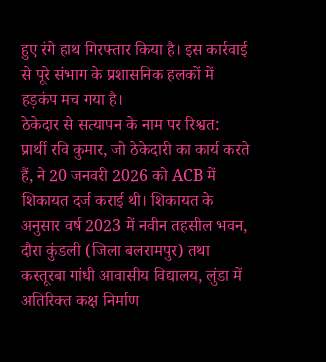हुए रंगे हाथ गिरफ्तार किया है। इस कार्रवाई से पूरे संभाग के प्रशासनिक हलकों में हड़कंप मच गया है।
ठेकेदार से सत्यापन के नाम पर रिश्वत:
प्रार्थी रवि कुमार, जो ठेकेदारी का कार्य करते हैं, ने 20 जनवरी 2026 को ACB में शिकायत दर्ज कराई थी। शिकायत के अनुसार वर्ष 2023 में नवीन तहसील भवन, दौरा कुंडली (जिला बलरामपुर) तथा कस्तूरबा गांधी आवासीय विद्यालय, लुंडा में अतिरिक्त कक्ष निर्माण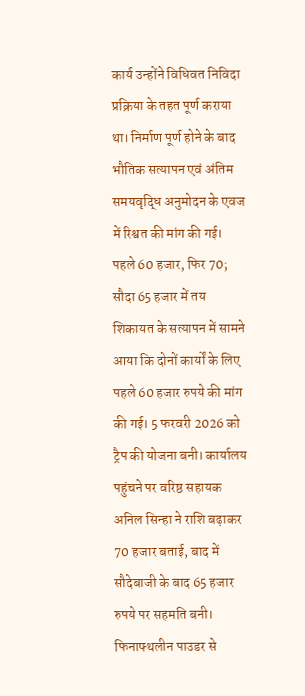कार्य उन्होंने विधिवत निविदा प्रक्रिया के तहत पूर्ण कराया था। निर्माण पूर्ण होने के बाद भौतिक सत्यापन एवं अंतिम समयवृद्धि अनुमोदन के एवज में रिश्वत की मांग की गई।
पहले 60 हजार, फिर 70; सौदा 65 हजार में तय
शिकायत के सत्यापन में सामने आया कि दोनों कार्यों के लिए पहले 60 हजार रुपये की मांग की गई। 5 फरवरी 2026 को ट्रैप की योजना बनी। कार्यालय पहुंचने पर वरिष्ठ सहायक अनिल सिन्हा ने राशि बढ़ाकर 70 हजार बताई, बाद में सौदेबाजी के बाद 65 हजार रुपये पर सहमति बनी।
फिनाफ्थलीन पाउडर से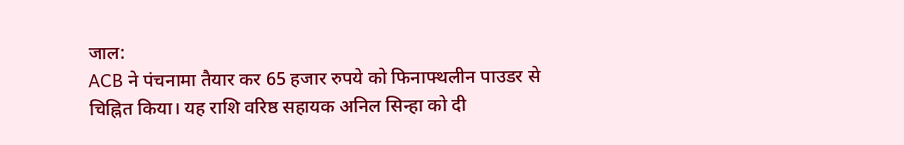जाल:
ACB ने पंचनामा तैयार कर 65 हजार रुपये को फिनाफ्थलीन पाउडर से चिह्नित किया। यह राशि वरिष्ठ सहायक अनिल सिन्हा को दी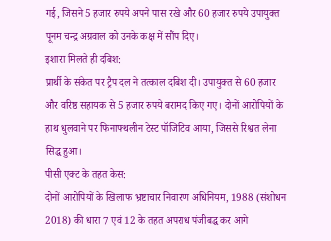गई, जिसने 5 हजार रुपये अपने पास रखे और 60 हजार रुपये उपायुक्त पूनम चन्द्र अग्रवाल को उनके कक्ष में सौंप दिए।
इशारा मिलते ही दबिश:
प्रार्थी के संकेत पर ट्रैप दल ने तत्काल दबिश दी। उपायुक्त से 60 हजार और वरिष्ठ सहायक से 5 हजार रुपये बरामद किए गए। दोनों आरोपियों के हाथ धुलवाने पर फिनाफ्थलीन टेस्ट पॉजिटिव आया, जिससे रिश्वत लेना सिद्ध हुआ।
पीसी एक्ट के तहत केस:
दोनों आरोपियों के खिलाफ भ्रष्टाचार निवारण अधिनियम, 1988 (संशोधन 2018) की धारा 7 एवं 12 के तहत अपराध पंजीबद्ध कर आगे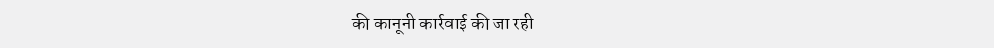की कानूनी कार्रवाई की जा रही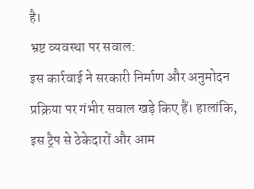है।
भ्रष्ट व्यवस्था पर सवाल:
इस कार्रवाई ने सरकारी निर्माण और अनुमोदन प्रक्रिया पर गंभीर सवाल खड़े किए हैं। हालांकि, इस ट्रैप से ठेकेदारों और आम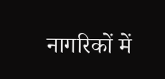नागरिकों में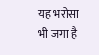यह भरोसा भी जगा है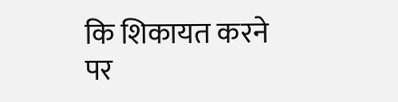कि शिकायत करने पर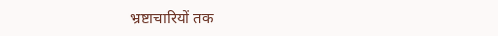भ्रष्टाचारियों तक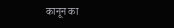कानून का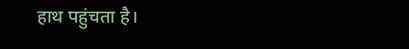हाथ पहुंचता है।